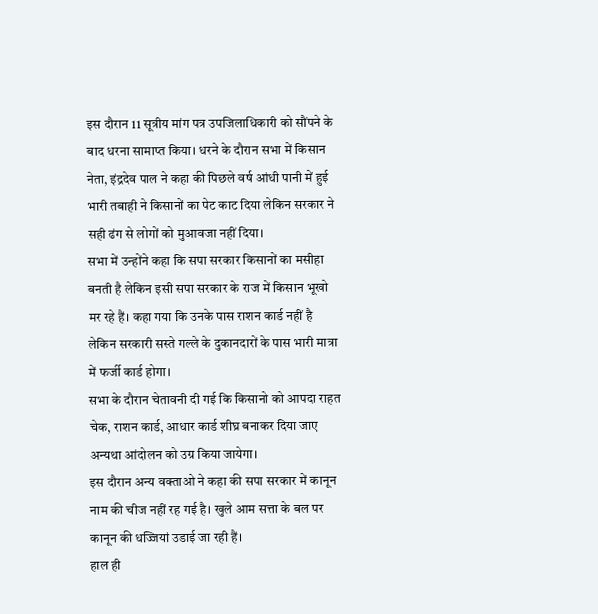इस दौरान 11 सूत्रीय मांग पत्र उपजिलाधिकारी को सौंपने के बाद धरना सामाप्त किया। धरने के दौरान सभा में किसान नेता, इंद्रदेव पाल ने कहा की पिछले वर्ष आंधी पानी में हुई भारी तबाही ने किसानों का पेट काट दिया लेकिन सरकार ने सही ढंग से लोगों को मुआवजा नहीं दिया।
सभा में उन्होंने कहा कि सपा सरकार किसानों का मसीहा बनती है लेकिन इसी सपा सरकार के राज में किसान भूखो मर रहे हैं। कहा गया कि उनके पास राशन कार्ड नहीं है लेकिन सरकारी सस्ते गल्ले के दुकानदारों के पास भारी मात्रा में फर्जी कार्ड होगा।
सभा के दौरान चेतावनी दी गई कि किसानो को आपदा राहत चेक, राशन कार्ड, आधार कार्ड शीघ्र बनाकर दिया जाए अन्यथा आंदोलन को उग्र किया जायेगा।
इस दौरान अन्य वक्ताओ ने कहा की सपा सरकार में कानून नाम की चीज नहीं रह गई है। खुले आम सत्ता के बल पर कानून की धज्जियां उडाई जा रही हैं।
हाल ही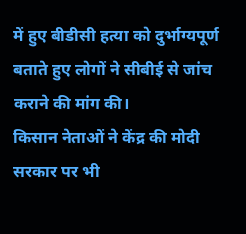में हुए बीडीसी हत्या को दुर्भाग्यपूर्ण बताते हुए लोगों ने सीबीई से जांच कराने की मांग की।
किसान नेताओं ने केंद्र की मोदी सरकार पर भी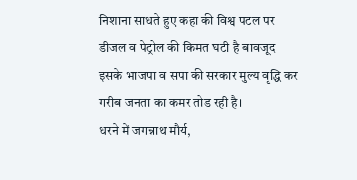निशाना साधते हुए कहा की विश्व पटल पर डीजल व पेट्रोल की किमत घटी है बावजूद इसके भाजपा व सपा की सरकार मुल्य वृद्धि कर गरीब जनता का कमर तोड रही है।
धरने में जगन्नाथ मौर्य,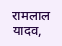रामलाल यादव,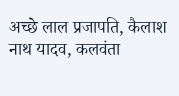अच्छे लाल प्रजापति, कैलाश नाथ यादव, कलवंता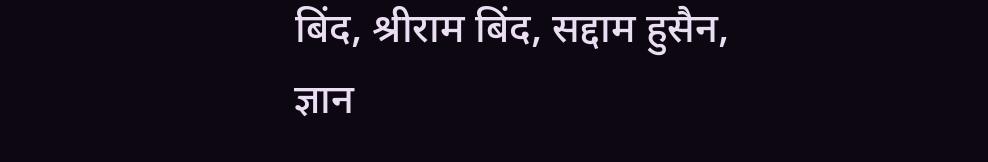बिंद, श्रीराम बिंद, सद्दाम हुसैन, ज्ञान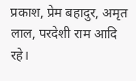प्रकाश, प्रेम बहादुर, अमृत लाल, परदेशी राम आदि रहे।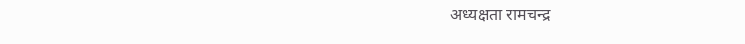अध्यक्षता रामचन्द्र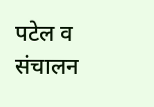पटेल व संचालन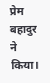प्रेम बहादुर ने किया।